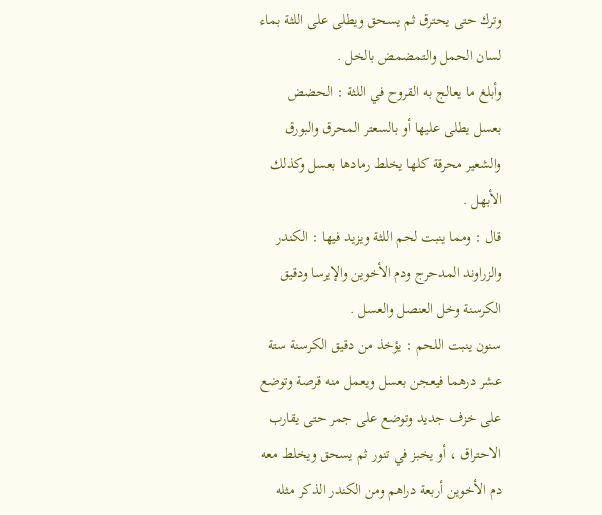وترك حتى يحترق ثم يسحق ويطلى على اللثة بماء لسان الحمل والتمضمض بالخل .
وأبلغ ما يعالج به القروح في اللثة : الحضض بعسل يطلى عليها أو بالسعتر المحرق والبورق والشعير محرقة كلها يخلط رمادها بعسل وكذلك الأبهل .
قال : ومما ينبت لحم اللثة ويزيد فيها : الكندر والزراوند المدحرج ودم الأخوين والإيرسا ودقيق الكرسنة وخل العنصل والعسل .
سنون ينبت اللحم : يؤخذ من دقيق الكرسنة ستة عشر درهما فيعجن بعسل ويعمل منه قرصة وتوضع على خزف جديد وتوضع على جمر حتى يقارب الاحتراق ، أو يخبز في تنور ثم يسحق ويخلط معه دم الأخوين أربعة دراهم ومن الكندر الذكر مثله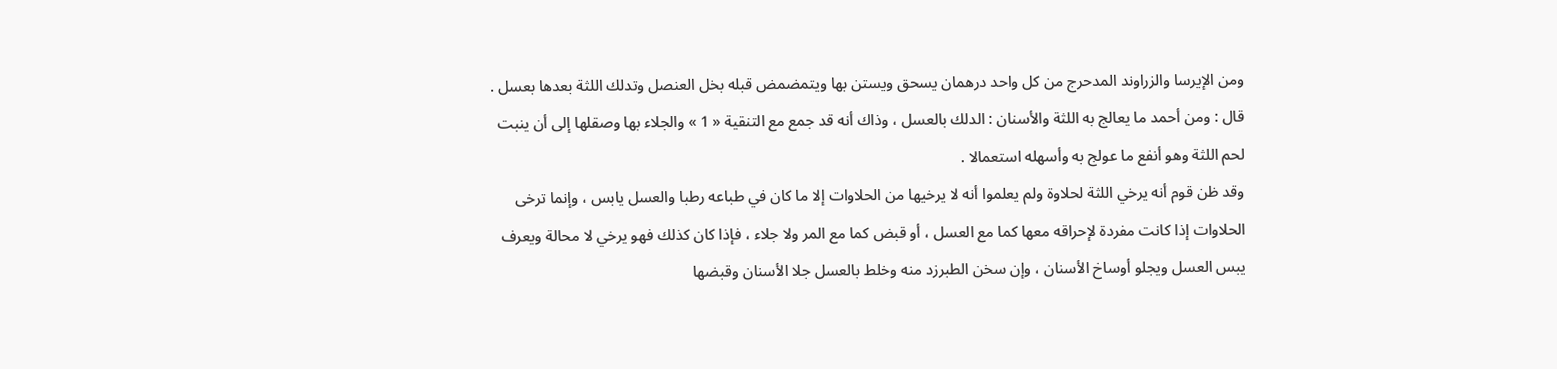ومن الإيرسا والزراوند المدحرج من كل واحد درهمان يسحق ويستن بها ويتمضمض قبله بخل العنصل وتدلك اللثة بعدها بعسل .
قال : ومن أحمد ما يعالج به اللثة والأسنان : الدلك بالعسل ، وذاك أنه قد جمع مع التنقية « 1 » والجلاء بها وصقلها إلى أن ينبت لحم اللثة وهو أنفع ما عولج به وأسهله استعمالا .
وقد ظن قوم أنه يرخي اللثة لحلاوة ولم يعلموا أنه لا يرخيها من الحلاوات إلا ما كان في طباعه رطبا والعسل يابس ، وإنما ترخى الحلاوات إذا كانت مفردة لإحراقه معها كما مع العسل ، أو قبض كما مع المر ولا جلاء ، فإذا كان كذلك فهو يرخي لا محالة ويعرف يبس العسل ويجلو أوساخ الأسنان ، وإن سخن الطبرزد منه وخلط بالعسل جلا الأسنان وقبضها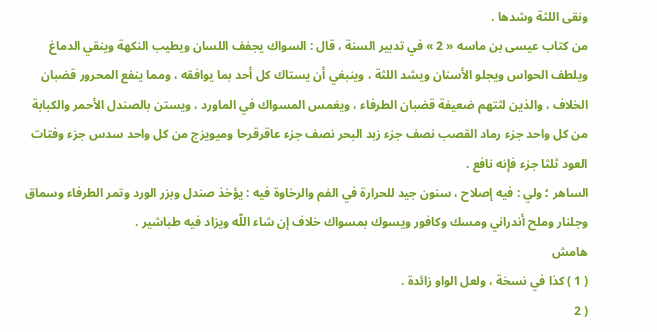ونقى اللثة وشدها .
من كتاب عيسى بن ماسه « 2 » في تدبير السنة ، قال : السواك يجفف اللسان ويطيب النكهة وينقي الدماغ ويلطف الحواس ويجلو الأسنان ويشد اللثة ، وينبغي أن يستاك كل أحد بما يوافقه ، ومما ينفع المحرور قضبان الخلاف ، والذين لثتهم ضعيفة قضبان الطرفاء ، ويغمس المسواك في الماورد ، ويستن بالصندل الأحمر والكبابة من كل واحد جزء رماد القصب نصف جزء زبد البحر نصف جزء عاقرقرحا وميويزج من كل واحد سدس جزء وفتات العود ثلثا جزء فإنه نافع .
الساهر ؛ ولي : فيه إصلاح ، سنون جيد للحرارة في الفم والرخاوة فيه : يؤخذ صندل وبزر الورد وتمر الطرفاء وسماق وجلنار وملح أندراني ومسك وكافور ويسوك بمسواك خلاف إن شاء اللّه ويزاد فيه طباشير .
هامش
( 1 ) كذا في نسخة ، ولعل الواو زائدة .
( 2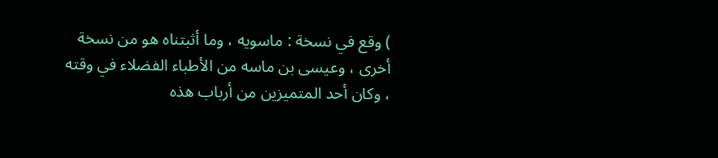) وقع في نسخة : ماسويه ، وما أثبتناه هو من نسخة أخرى ، وعيسى بن ماسه من الأطباء الفضلاء في وقته ، وكان أحد المتميزين من أرباب هذه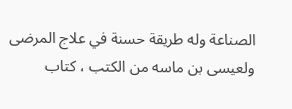الصناعة وله طريقة حسنة في علاج المرضى ولعيسى بن ماسه من الكتب ، كتاب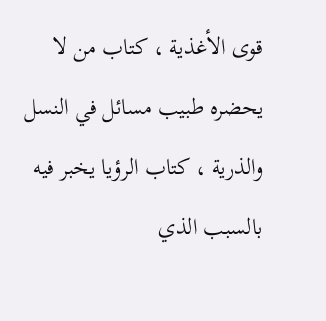قوى الأغذية ، كتاب من لا يحضره طبيب مسائل في النسل والذرية ، كتاب الرؤيا يخبر فيه بالسبب الذي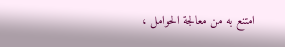امتنع به من معالجة الحوامل ،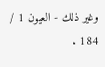وغير ذلك - العيون 1 / 184 .